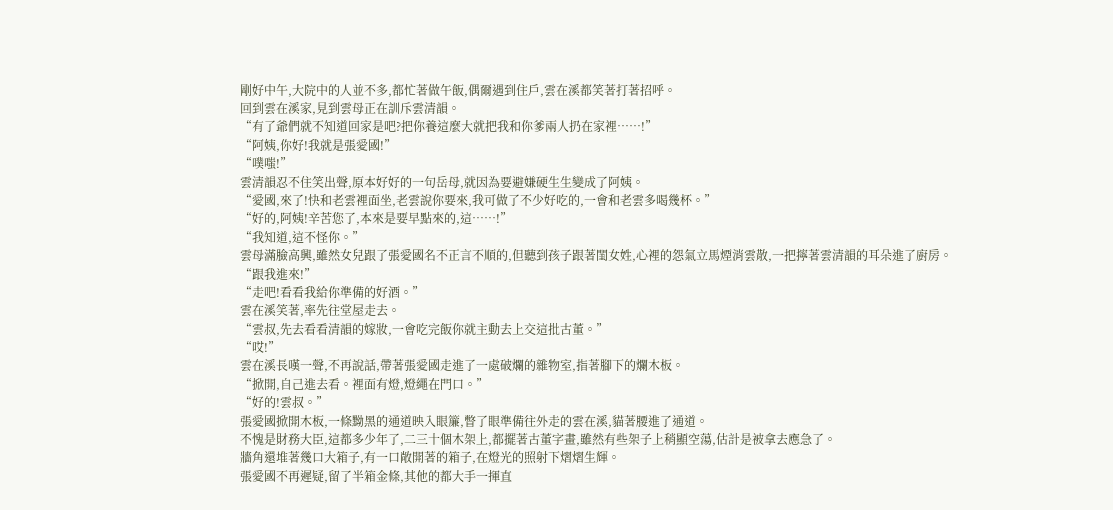剛好中午,大院中的人並不多,都忙著做午飯,偶爾遇到住戶,雲在溪都笑著打著招呼。
回到雲在溪家,見到雲母正在訓斥雲清韻。
“有了爺們就不知道回家是吧?把你養這麼大就把我和你爹兩人扔在家裡……!”
“阿姨,你好!我就是張愛國!”
“噗嗤!”
雲清韻忍不住笑出聲,原本好好的一句岳母,就因為要避嫌硬生生變成了阿姨。
“愛國,來了!快和老雲裡面坐,老雲說你要來,我可做了不少好吃的,一會和老雲多喝幾杯。”
“好的,阿姨!辛苦您了,本來是要早點來的,這……!”
“我知道,這不怪你。”
雲母滿臉高興,雖然女兒跟了張愛國名不正言不順的,但聽到孩子跟著閨女姓,心裡的怨氣立馬煙消雲散,一把擰著雲清韻的耳朵進了廚房。
“跟我進來!”
“走吧!看看我給你準備的好酒。”
雲在溪笑著,率先往堂屋走去。
“雲叔,先去看看清韻的嫁妝,一會吃完飯你就主動去上交這批古董。”
“哎!”
雲在溪長嘆一聲,不再說話,帶著張愛國走進了一處破爛的雜物室,指著腳下的爛木板。
“掀開,自己進去看。裡面有燈,燈繩在門口。”
“好的!雲叔。”
張愛國掀開木板,一條黝黑的通道映入眼簾,瞥了眼準備往外走的雲在溪,貓著腰進了通道。
不愧是財務大臣,這都多少年了,二三十個木架上,都擺著古董字畫,雖然有些架子上稍顯空蕩,估計是被拿去應急了。
牆角還堆著幾口大箱子,有一口敞開著的箱子,在燈光的照射下熠熠生輝。
張愛國不再遲疑,留了半箱金條,其他的都大手一揮直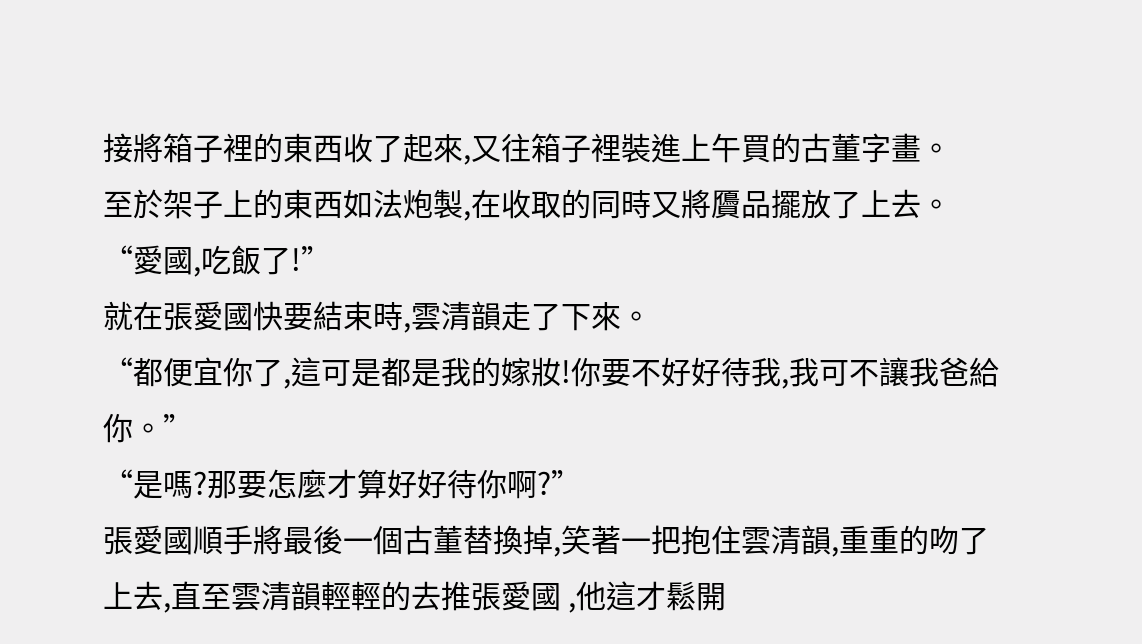接將箱子裡的東西收了起來,又往箱子裡裝進上午買的古董字畫。
至於架子上的東西如法炮製,在收取的同時又將贗品擺放了上去。
“愛國,吃飯了!”
就在張愛國快要結束時,雲清韻走了下來。
“都便宜你了,這可是都是我的嫁妝!你要不好好待我,我可不讓我爸給你。”
“是嗎?那要怎麼才算好好待你啊?”
張愛國順手將最後一個古董替換掉,笑著一把抱住雲清韻,重重的吻了上去,直至雲清韻輕輕的去推張愛國 ,他這才鬆開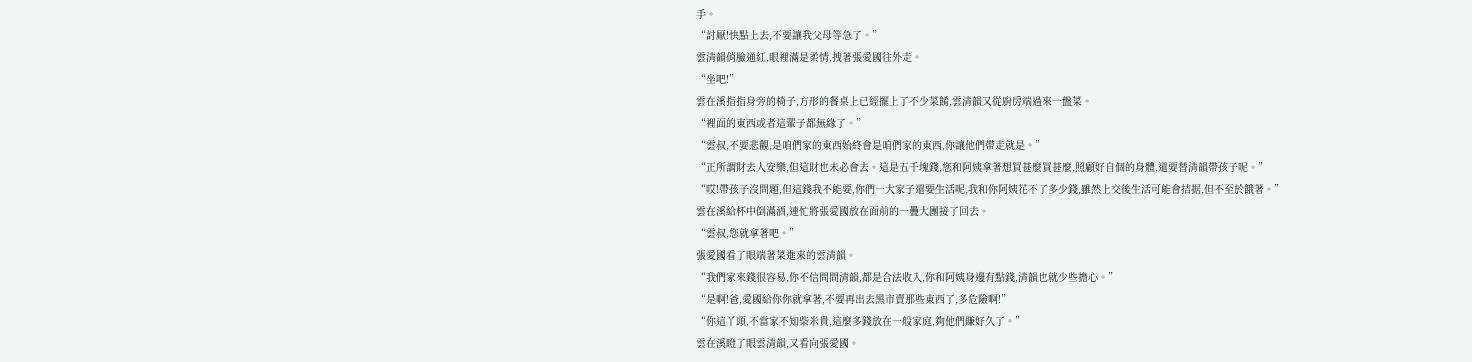手。
“討厭!快點上去,不要讓我父母等急了。”
雲清韻俏臉通紅,眼裡滿是柔情,拽著張愛國往外走。
“坐吧!”
雲在溪指指身旁的椅子,方形的餐桌上已經擺上了不少菜餚,雲清韻又從廚房端過來一盤菜。
“裡面的東西或者這輩子都無緣了。”
“雲叔,不要悲觀,是咱們家的東西始終會是咱們家的東西,你讓他們帶走就是。”
“正所謂財去人安樂,但這財也未必會去。這是五千塊錢,您和阿姨拿著想買甚麼買甚麼,照顧好自個的身體,還要替清韻帶孩子呢。”
“哎!帶孩子沒問題,但這錢我不能要,你們一大家子還要生活呢,我和你阿姨花不了多少錢,雖然上交後生活可能會拮据,但不至於餓著。”
雲在溪給杯中倒滿酒,連忙將張愛國放在面前的一疊大團接了回去。
“雲叔,您就拿著吧。”
張愛國看了眼端著菜進來的雲清韻。
“我們家來錢很容易,你不信問問清韻,都是合法收入,你和阿姨身邊有點錢,清韻也就少些擔心。”
“是啊!爸,愛國給你你就拿著,不要再出去黑市賣那些東西了,多危險啊!”
“你這丫頭,不當家不知柴米貴,這麼多錢放在一般家庭,夠他們賺好久了。”
雲在溪瞪了眼雲清韻,又看向張愛國。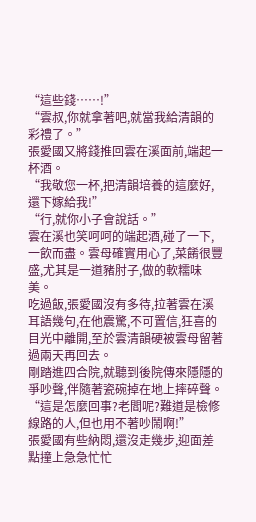“這些錢……!”
“雲叔,你就拿著吧,就當我給清韻的彩禮了。”
張愛國又將錢推回雲在溪面前,端起一杯酒。
“我敬您一杯,把清韻培養的這麼好,還下嫁給我!”
“行,就你小子會說話。”
雲在溪也笑呵呵的端起酒,碰了一下,一飲而盡。雲母確實用心了,菜餚很豐盛,尤其是一道豬肘子,做的軟糯味美。
吃過飯,張愛國沒有多待,拉著雲在溪耳語幾句,在他震驚,不可置信,狂喜的目光中離開,至於雲清韻硬被雲母留著過兩天再回去。
剛踏進四合院,就聽到後院傳來隱隱的爭吵聲,伴隨著瓷碗掉在地上摔碎聲。
“這是怎麼回事?老閻呢?難道是檢修線路的人,但也用不著吵鬧啊!”
張愛國有些納悶,還沒走幾步,迎面差點撞上急急忙忙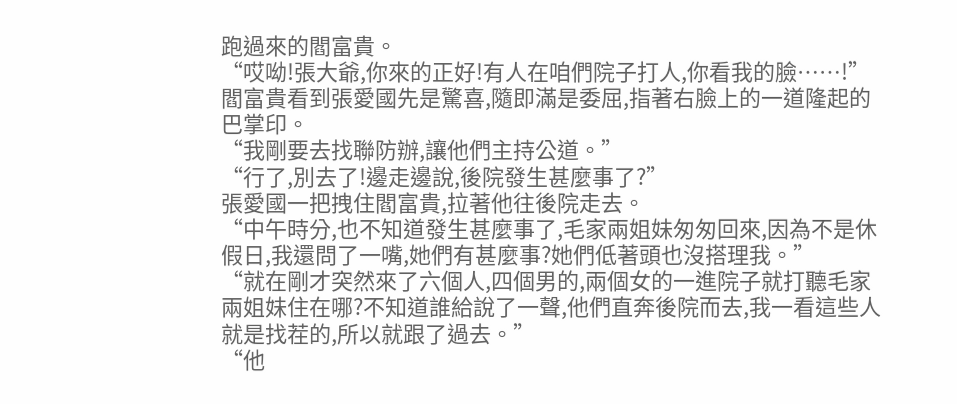跑過來的閻富貴。
“哎呦!張大爺,你來的正好!有人在咱們院子打人,你看我的臉……!”
閻富貴看到張愛國先是驚喜,隨即滿是委屈,指著右臉上的一道隆起的巴掌印。
“我剛要去找聯防辦,讓他們主持公道。”
“行了,別去了!邊走邊說,後院發生甚麼事了?”
張愛國一把拽住閻富貴,拉著他往後院走去。
“中午時分,也不知道發生甚麼事了,毛家兩姐妹匆匆回來,因為不是休假日,我還問了一嘴,她們有甚麼事?她們低著頭也沒搭理我。”
“就在剛才突然來了六個人,四個男的,兩個女的一進院子就打聽毛家兩姐妹住在哪?不知道誰給說了一聲,他們直奔後院而去,我一看這些人就是找茬的,所以就跟了過去。”
“他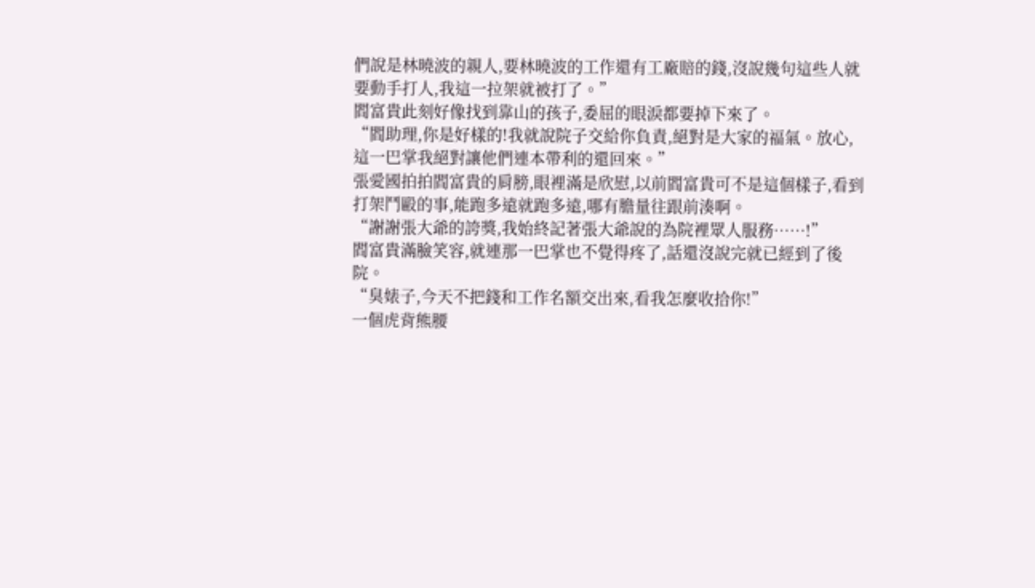們說是林曉波的親人,要林曉波的工作還有工廠賠的錢,沒說幾句這些人就要動手打人,我這一拉架就被打了。”
閻富貴此刻好像找到靠山的孩子,委屈的眼淚都要掉下來了。
“閻助理,你是好樣的!我就說院子交給你負責,絕對是大家的福氣。放心,這一巴掌我絕對讓他們連本帶利的還回來。”
張愛國拍拍閻富貴的肩膀,眼裡滿是欣慰,以前閻富貴可不是這個樣子,看到打架鬥毆的事,能跑多遠就跑多遠,哪有膽量往跟前湊啊。
“謝謝張大爺的誇獎,我始終記著張大爺說的為院裡眾人服務……!”
閻富貴滿臉笑容,就連那一巴掌也不覺得疼了,話還沒說完就已經到了後院。
“臭婊子,今天不把錢和工作名額交出來,看我怎麼收拾你!”
一個虎背熊腰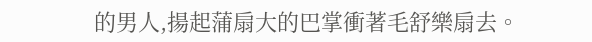的男人,揚起蒲扇大的巴掌衝著毛舒樂扇去。